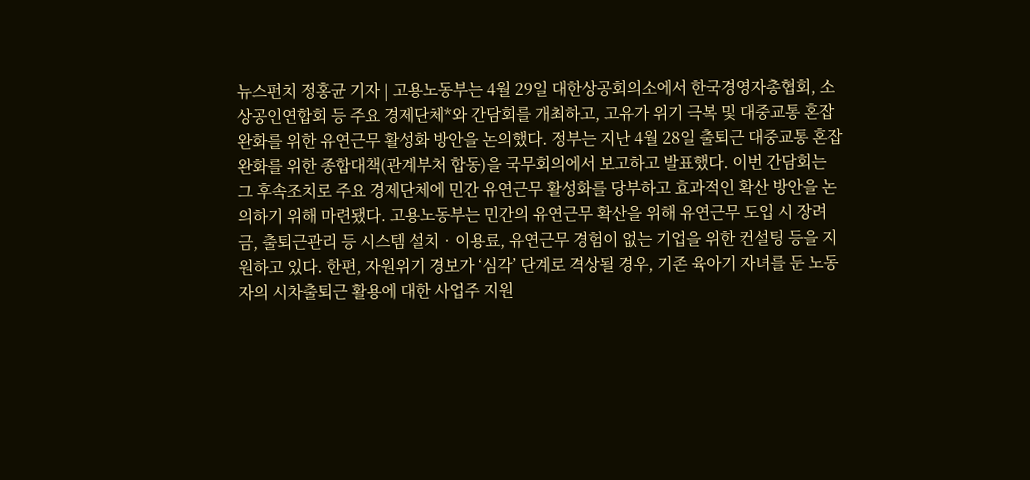뉴스펀치 정홍균 기자 | 고용노동부는 4월 29일 대한상공회의소에서 한국경영자총협회, 소상공인연합회 등 주요 경제단체*와 간담회를 개최하고, 고유가 위기 극복 및 대중교통 혼잡 완화를 위한 유연근무 활성화 방안을 논의했다. 정부는 지난 4월 28일 출퇴근 대중교통 혼잡완화를 위한 종합대책(관계부처 합동)을 국무회의에서 보고하고 발표했다. 이번 간담회는 그 후속조치로 주요 경제단체에 민간 유연근무 활성화를 당부하고 효과적인 확산 방안을 논의하기 위해 마련됐다. 고용노동부는 민간의 유연근무 확산을 위해 유연근무 도입 시 장려금, 출퇴근관리 등 시스템 설치‧이용료, 유연근무 경험이 없는 기업을 위한 컨설팅 등을 지원하고 있다. 한편, 자원위기 경보가 ‘심각’ 단계로 격상될 경우, 기존 육아기 자녀를 둔 노동자의 시차출퇴근 활용에 대한 사업주 지원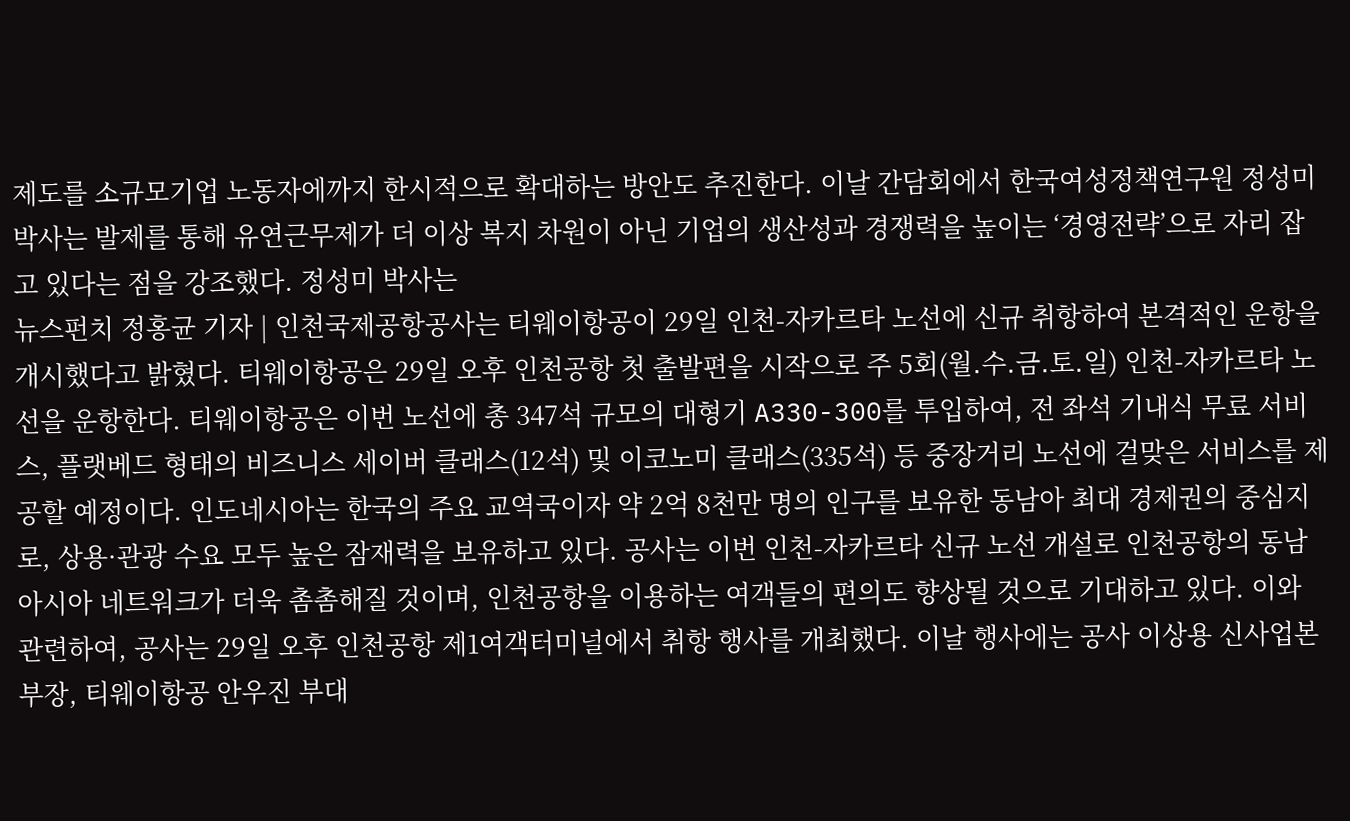제도를 소규모기업 노동자에까지 한시적으로 확대하는 방안도 추진한다. 이날 간담회에서 한국여성정책연구원 정성미 박사는 발제를 통해 유연근무제가 더 이상 복지 차원이 아닌 기업의 생산성과 경쟁력을 높이는 ‘경영전략’으로 자리 잡고 있다는 점을 강조했다. 정성미 박사는
뉴스펀치 정홍균 기자 | 인천국제공항공사는 티웨이항공이 29일 인천-자카르타 노선에 신규 취항하여 본격적인 운항을 개시했다고 밝혔다. 티웨이항공은 29일 오후 인천공항 첫 출발편을 시작으로 주 5회(월․수․금․토․일) 인천-자카르타 노선을 운항한다. 티웨이항공은 이번 노선에 총 347석 규모의 대형기 A330-300를 투입하여, 전 좌석 기내식 무료 서비스, 플랫베드 형태의 비즈니스 세이버 클래스(12석) 및 이코노미 클래스(335석) 등 중장거리 노선에 걸맞은 서비스를 제공할 예정이다. 인도네시아는 한국의 주요 교역국이자 약 2억 8천만 명의 인구를 보유한 동남아 최대 경제권의 중심지로, 상용·관광 수요 모두 높은 잠재력을 보유하고 있다. 공사는 이번 인천-자카르타 신규 노선 개설로 인천공항의 동남아시아 네트워크가 더욱 촘촘해질 것이며, 인천공항을 이용하는 여객들의 편의도 향상될 것으로 기대하고 있다. 이와 관련하여, 공사는 29일 오후 인천공항 제1여객터미널에서 취항 행사를 개최했다. 이날 행사에는 공사 이상용 신사업본부장, 티웨이항공 안우진 부대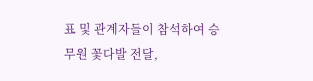표 및 관계자들이 참석하여 승무원 꽃다발 전달,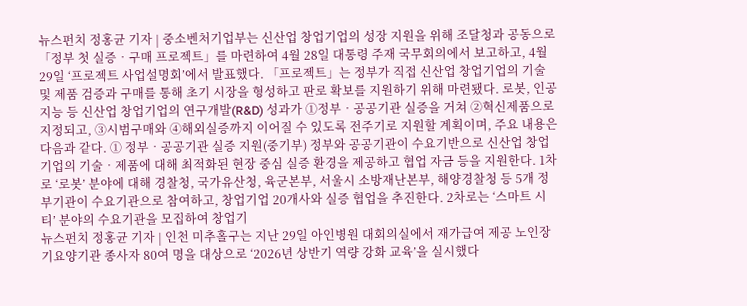뉴스펀치 정홍균 기자 | 중소벤처기업부는 신산업 창업기업의 성장 지원을 위해 조달청과 공동으로 「정부 첫 실증‧구매 프로젝트」를 마련하여 4월 28일 대통령 주재 국무회의에서 보고하고, 4월 29일 ‘프로젝트 사업설명회’에서 발표했다. 「프로젝트」는 정부가 직접 신산업 창업기업의 기술 및 제품 검증과 구매를 통해 초기 시장을 형성하고 판로 확보를 지원하기 위해 마련됐다. 로봇, 인공지능 등 신산업 창업기업의 연구개발(R&D) 성과가 ①정부‧공공기관 실증을 거쳐 ②혁신제품으로 지정되고, ③시범구매와 ④해외실증까지 이어질 수 있도록 전주기로 지원할 계획이며, 주요 내용은 다음과 같다. ① 정부‧공공기관 실증 지원(중기부) 정부와 공공기관이 수요기반으로 신산업 창업기업의 기술‧제품에 대해 최적화된 현장 중심 실증 환경을 제공하고 협업 자금 등을 지원한다. 1차로 ‘로봇’ 분야에 대해 경찰청, 국가유산청, 육군본부, 서울시 소방재난본부, 해양경찰청 등 5개 정부기관이 수요기관으로 참여하고, 창업기업 20개사와 실증 협업을 추진한다. 2차로는 ‘스마트 시티’ 분야의 수요기관을 모집하여 창업기
뉴스펀치 정홍균 기자 | 인천 미추홀구는 지난 29일 아인병원 대회의실에서 재가급여 제공 노인장기요양기관 종사자 80여 명을 대상으로 ‘2026년 상반기 역량 강화 교육’을 실시했다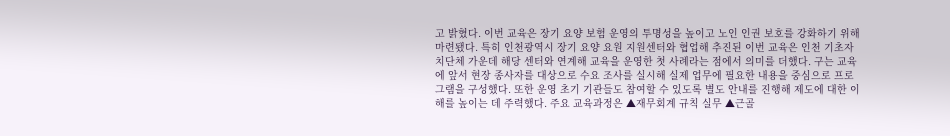고 밝혔다. 이번 교육은 장기 요양 보험 운영의 투명성을 높이고 노인 인권 보호를 강화하기 위해 마련됐다. 특히 인천광역시 장기 요양 요원 지원센터와 협업해 추진된 이번 교육은 인천 기초자치단체 가운데 해당 센터와 연계해 교육을 운영한 첫 사례라는 점에서 의미를 더했다. 구는 교육에 앞서 현장 종사자를 대상으로 수요 조사를 실시해 실제 업무에 필요한 내용을 중심으로 프로그램을 구성했다. 또한 운영 초기 기관들도 참여할 수 있도록 별도 안내를 진행해 제도에 대한 이해를 높이는 데 주력했다. 주요 교육과정은 ▲재무회계 규칙 실무 ▲근골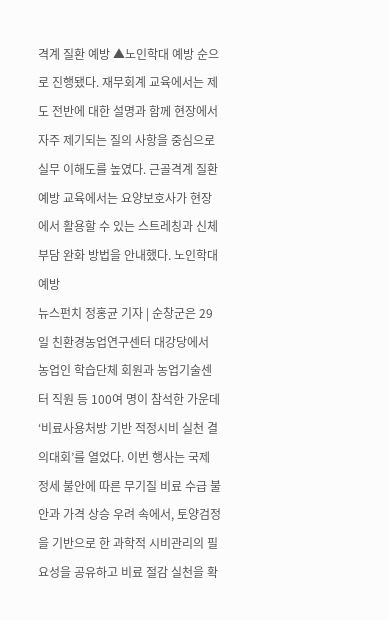격계 질환 예방 ▲노인학대 예방 순으로 진행됐다. 재무회계 교육에서는 제도 전반에 대한 설명과 함께 현장에서 자주 제기되는 질의 사항을 중심으로 실무 이해도를 높였다. 근골격계 질환 예방 교육에서는 요양보호사가 현장에서 활용할 수 있는 스트레칭과 신체 부담 완화 방법을 안내했다. 노인학대 예방
뉴스펀치 정홍균 기자 | 순창군은 29일 친환경농업연구센터 대강당에서 농업인 학습단체 회원과 농업기술센터 직원 등 100여 명이 참석한 가운데 ‘비료사용처방 기반 적정시비 실천 결의대회’를 열었다. 이번 행사는 국제 정세 불안에 따른 무기질 비료 수급 불안과 가격 상승 우려 속에서, 토양검정을 기반으로 한 과학적 시비관리의 필요성을 공유하고 비료 절감 실천을 확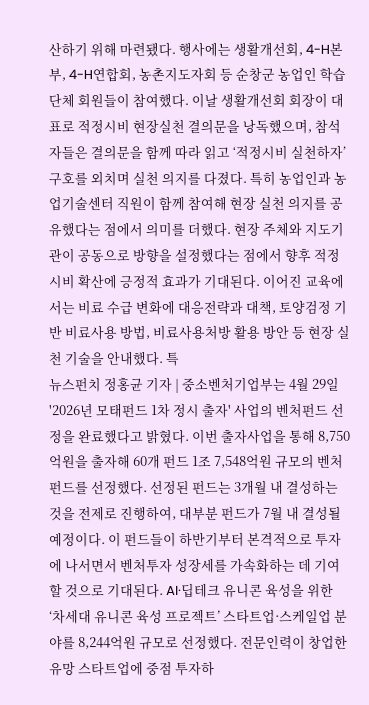산하기 위해 마련됐다. 행사에는 생활개선회, 4-H본부, 4-H연합회, 농촌지도자회 등 순창군 농업인 학습단체 회원들이 참여했다. 이날 생활개선회 회장이 대표로 적정시비 현장실천 결의문을 낭독했으며, 참석자들은 결의문을 함께 따라 읽고 ‘적정시비 실천하자’ 구호를 외치며 실천 의지를 다졌다. 특히 농업인과 농업기술센터 직원이 함께 참여해 현장 실천 의지를 공유했다는 점에서 의미를 더했다. 현장 주체와 지도기관이 공동으로 방향을 설정했다는 점에서 향후 적정시비 확산에 긍정적 효과가 기대된다. 이어진 교육에서는 비료 수급 변화에 대응전략과 대책, 토양검정 기반 비료사용 방법, 비료사용처방 활용 방안 등 현장 실천 기술을 안내했다. 특
뉴스펀치 정홍균 기자 | 중소벤처기업부는 4월 29일 '2026년 모태펀드 1차 정시 출자' 사업의 벤처펀드 선정을 완료했다고 밝혔다. 이번 출자사업을 통해 8,750억원을 출자해 60개 펀드 1조 7,548억원 규모의 벤처펀드를 선정했다. 선정된 펀드는 3개월 내 결성하는 것을 전제로 진행하여, 대부분 펀드가 7월 내 결성될 예정이다. 이 펀드들이 하반기부터 본격적으로 투자에 나서면서 벤처투자 성장세를 가속화하는 데 기여할 것으로 기대된다. AI·딥테크 유니콘 육성을 위한 ‘차세대 유니콘 육성 프로젝트’ 스타트업·스케일업 분야를 8,244억원 규모로 선정했다. 전문인력이 창업한 유망 스타트업에 중점 투자하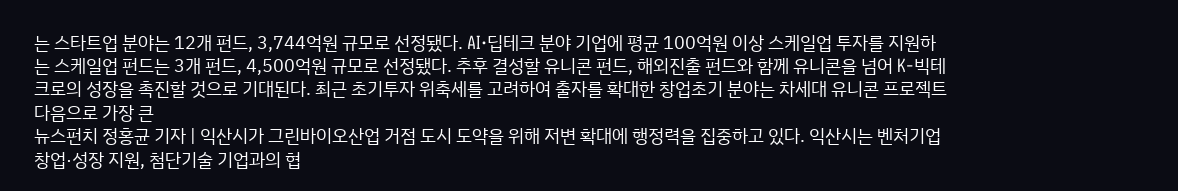는 스타트업 분야는 12개 펀드, 3,744억원 규모로 선정됐다. AI·딥테크 분야 기업에 평균 100억원 이상 스케일업 투자를 지원하는 스케일업 펀드는 3개 펀드, 4,500억원 규모로 선정됐다. 추후 결성할 유니콘 펀드, 해외진출 펀드와 함께 유니콘을 넘어 K-빅테크로의 성장을 촉진할 것으로 기대된다. 최근 초기투자 위축세를 고려하여 출자를 확대한 창업초기 분야는 차세대 유니콘 프로젝트 다음으로 가장 큰
뉴스펀치 정홍균 기자 | 익산시가 그린바이오산업 거점 도시 도약을 위해 저변 확대에 행정력을 집중하고 있다. 익산시는 벤처기업 창업·성장 지원, 첨단기술 기업과의 협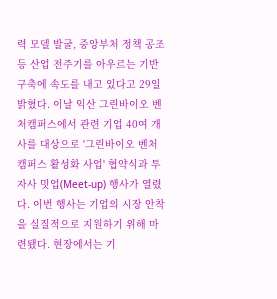력 모델 발굴, 중앙부처 정책 공조 등 산업 전주기를 아우르는 기반 구축에 속도를 내고 있다고 29일 밝혔다. 이날 익산 그린바이오 벤처캠퍼스에서 관련 기업 40여 개사를 대상으로 '그린바이오 벤처캠퍼스 활성화 사업' 협약식과 투자사 밋업(Meet-up) 행사가 열렸다. 이번 행사는 기업의 시장 안착을 실질적으로 지원하기 위해 마련됐다. 현장에서는 기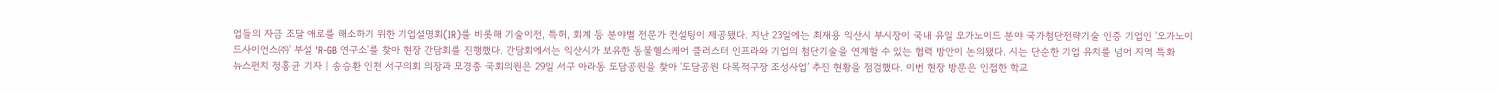업들의 자금 조달 애로를 해소하기 위한 기업설명회(IR)를 비롯해 기술이전, 특허, 회계 등 분야별 전문가 컨설팅이 제공됐다. 지난 23일에는 최재용 익산시 부시장이 국내 유일 오가노이드 분야 국가첨단전략기술 인증 기업인 '오가노이드사이언스㈜' 부설 'R-GB 연구소'를 찾아 현장 간담회를 진행했다. 간담회에서는 익산시가 보유한 동물헬스케어 클러스터 인프라와 기업의 첨단기술을 연계할 수 있는 협력 방안이 논의됐다. 시는 단순한 기업 유치를 넘어 지역 특화
뉴스펀치 정홍균 기자 | 송승환 인천 서구의회 의장과 모경종 국회의원은 29일 서구 아라동 도담공원을 찾아 ‘도담공원 다목적구장 조성사업’ 추진 현황을 점검했다. 이번 현장 방문은 인접한 학교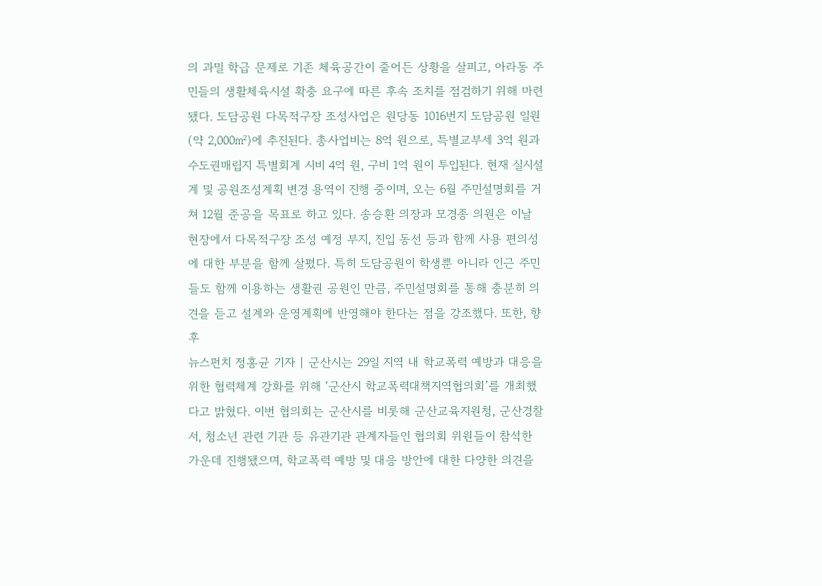의 과밀 학급 문제로 기존 체육공간이 줄어든 상황을 살피고, 아라동 주민들의 생활체육시설 확충 요구에 따른 후속 조치를 점검하기 위해 마련됐다. 도담공원 다목적구장 조성사업은 원당동 1016번지 도담공원 일원(약 2,000㎡)에 추진된다. 총사업비는 8억 원으로, 특별교부세 3억 원과 수도권매립지 특별회계 시비 4억 원, 구비 1억 원이 투입된다. 현재 실시설계 및 공원조성계획 변경 용역이 진행 중이며, 오는 6월 주민설명회를 거쳐 12월 준공을 목표로 하고 있다. 송승환 의장과 모경종 의원은 이날 현장에서 다목적구장 조성 예정 부지, 진입 동선 등과 함께 사용 편의성에 대한 부분을 함께 살폈다. 특히 도담공원이 학생뿐 아니라 인근 주민들도 함께 이용하는 생활권 공원인 만큼, 주민설명회를 통해 충분히 의견을 듣고 설계와 운영계획에 반영해야 한다는 점을 강조했다. 또한, 향후
뉴스펀치 정홍균 기자 | 군산시는 29일 지역 내 학교폭력 예방과 대응을 위한 협력체계 강화를 위해 ‘군산시 학교폭력대책지역협의회’를 개최했다고 밝혔다. 이번 협의회는 군산시를 비롯해 군산교육지원청, 군산경찰서, 청소년 관련 기관 등 유관기관 관계자들인 협의회 위원들이 참석한 가운데 진행됐으며, 학교폭력 예방 및 대응 방안에 대한 다양한 의견을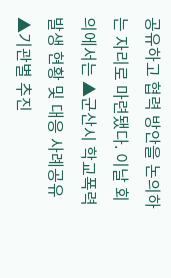공유하고 협력 방안을 논의하는 자리로 마련됐다. 이날 회의에서는 ▲군산시 학교폭력 발생 현황 및 대응 사례공유 ▲기관별 추진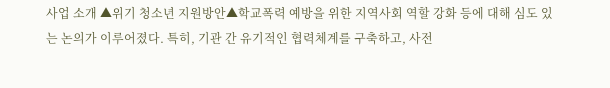사업 소개 ▲위기 청소년 지원방안▲학교폭력 예방을 위한 지역사회 역할 강화 등에 대해 심도 있는 논의가 이루어졌다. 특히, 기관 간 유기적인 협력체계를 구축하고, 사전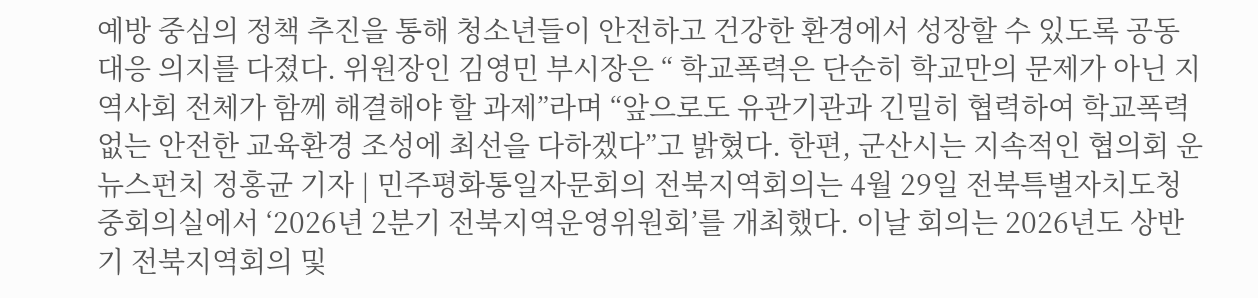예방 중심의 정책 추진을 통해 청소년들이 안전하고 건강한 환경에서 성장할 수 있도록 공동 대응 의지를 다졌다. 위원장인 김영민 부시장은 “ 학교폭력은 단순히 학교만의 문제가 아닌 지역사회 전체가 함께 해결해야 할 과제”라며 “앞으로도 유관기관과 긴밀히 협력하여 학교폭력 없는 안전한 교육환경 조성에 최선을 다하겠다”고 밝혔다. 한편, 군산시는 지속적인 협의회 운
뉴스펀치 정홍균 기자 | 민주평화통일자문회의 전북지역회의는 4월 29일 전북특별자치도청 중회의실에서 ‘2026년 2분기 전북지역운영위원회’를 개최했다. 이날 회의는 2026년도 상반기 전북지역회의 및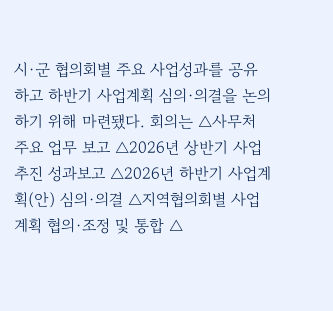시·군 협의회별 주요 사업성과를 공유하고 하반기 사업계획 심의·의결을 논의하기 위해 마련됐다. 회의는 △사무처 주요 업무 보고 △2026년 상반기 사업추진 성과보고 △2026년 하반기 사업계획(안) 심의·의결 △지역협의회별 사업계획 협의·조정 및 통합 △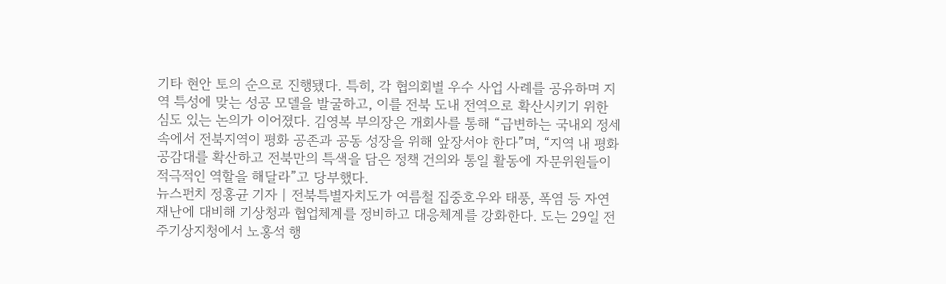기타 현안 토의 순으로 진행됐다. 특히, 각 협의회별 우수 사업 사례를 공유하며 지역 특성에 맞는 성공 모델을 발굴하고, 이를 전북 도내 전역으로 확산시키기 위한 심도 있는 논의가 이어졌다. 김영복 부의장은 개회사를 통해 “급변하는 국내외 정세 속에서 전북지역이 평화 공존과 공동 성장을 위해 앞장서야 한다”며, “지역 내 평화 공감대를 확산하고 전북만의 특색을 담은 정책 건의와 통일 활동에 자문위원들이 적극적인 역할을 해달라”고 당부했다.
뉴스펀치 정홍균 기자 | 전북특별자치도가 여름철 집중호우와 태풍, 폭염 등 자연재난에 대비해 기상청과 협업체계를 정비하고 대응체계를 강화한다. 도는 29일 전주기상지청에서 노홍석 행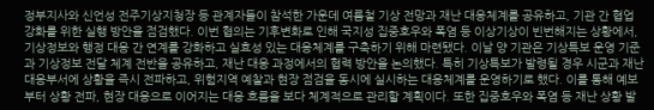정부지사와 신언성 전주기상지청장 등 관계자들이 참석한 가운데 여름철 기상 전망과 재난 대응체계를 공유하고, 기관 간 협업 강화를 위한 실행 방안을 점검했다. 이번 협의는 기후변화로 인해 국지성 집중호우와 폭염 등 이상기상이 빈번해지는 상황에서, 기상정보와 행정 대응 간 연계를 강화하고 실효성 있는 대응체계를 구축하기 위해 마련됐다. 이날 양 기관은 기상특보 운영 기준과 기상정보 전달 체계 전반을 공유하고, 재난 대응 과정에서의 협력 방안을 논의했다. 특히 기상특보가 발령될 경우 시군과 재난 대응부서에 상황을 즉시 전파하고, 위험지역 예찰과 현장 점검을 동시에 실시하는 대응체계를 운영하기로 했다. 이를 통해 예보부터 상황 전파, 현장 대응으로 이어지는 대응 흐름을 보다 체계적으로 관리할 계획이다. 또한 집중호우와 폭염 등 재난 상황 발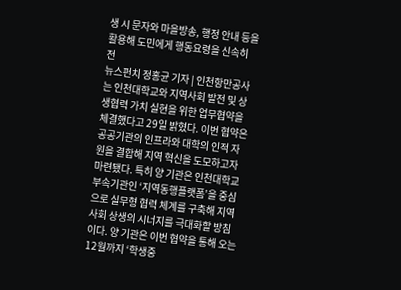생 시 문자와 마을방송, 행정 안내 등을 활용해 도민에게 행동요령을 신속히 전
뉴스펀치 정홍균 기자 | 인천항만공사는 인천대학교와 지역사회 발전 및 상생협력 가치 실현을 위한 업무협약을 체결했다고 29일 밝혔다. 이번 협약은 공공기관의 인프라와 대학의 인적 자원을 결합해 지역 혁신을 도모하고자 마련됐다. 특히 양 기관은 인천대학교 부속기관인 ‘지역동행플랫폼’을 중심으로 실무형 협력 체계를 구축해 지역사회 상생의 시너지를 극대화할 방침이다. 양 기관은 이번 협약을 통해 오는 12월까지 ‘학생중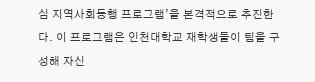심 지역사회동행 프로그램’을 본격적으로 추진한다. 이 프로그램은 인천대학교 재학생들이 팀을 구성해 자신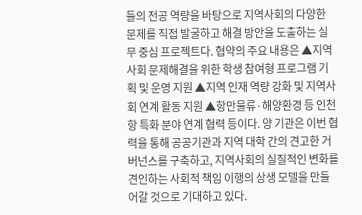들의 전공 역량을 바탕으로 지역사회의 다양한 문제를 직접 발굴하고 해결 방안을 도출하는 실무 중심 프로젝트다. 협약의 주요 내용은 ▲지역사회 문제해결을 위한 학생 참여형 프로그램 기획 및 운영 지원 ▲지역 인재 역량 강화 및 지역사회 연계 활동 지원 ▲항만물류·해양환경 등 인천항 특화 분야 연계 협력 등이다. 양 기관은 이번 협력을 통해 공공기관과 지역 대학 간의 견고한 거버넌스를 구축하고, 지역사회의 실질적인 변화를 견인하는 사회적 책임 이행의 상생 모델을 만들어갈 것으로 기대하고 있다.